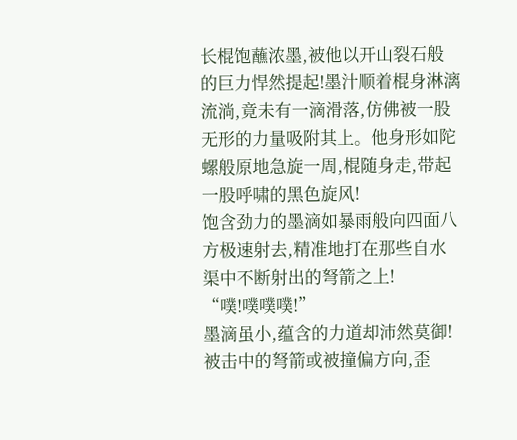长棍饱蘸浓墨,被他以开山裂石般的巨力悍然提起!墨汁顺着棍身淋漓流淌,竟未有一滴滑落,仿佛被一股无形的力量吸附其上。他身形如陀螺般原地急旋一周,棍随身走,带起一股呼啸的黑色旋风!
饱含劲力的墨滴如暴雨般向四面八方极速射去,精准地打在那些自水渠中不断射出的弩箭之上!
“噗!噗噗噗!”
墨滴虽小,蕴含的力道却沛然莫御!被击中的弩箭或被撞偏方向,歪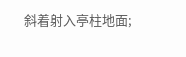斜着射入亭柱地面;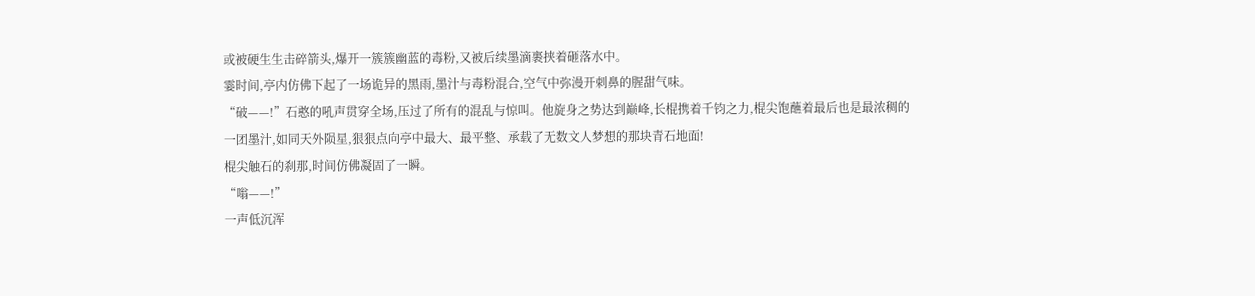或被硬生生击碎箭头,爆开一簇簇幽蓝的毒粉,又被后续墨滴裹挟着砸落水中。
霎时间,亭内仿佛下起了一场诡异的黑雨,墨汁与毒粉混合,空气中弥漫开刺鼻的腥甜气味。
“破——!”石憨的吼声贯穿全场,压过了所有的混乱与惊叫。他旋身之势达到巅峰,长棍携着千钧之力,棍尖饱蘸着最后也是最浓稠的一团墨汁,如同天外陨星,狠狠点向亭中最大、最平整、承载了无数文人梦想的那块青石地面!
棍尖触石的刹那,时间仿佛凝固了一瞬。
“嗡——!”
一声低沉浑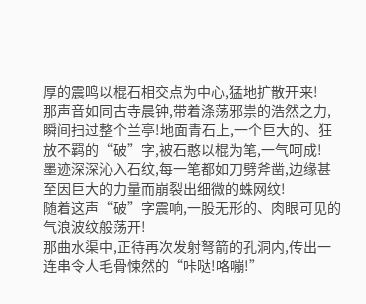厚的震鸣以棍石相交点为中心,猛地扩散开来!
那声音如同古寺晨钟,带着涤荡邪祟的浩然之力,瞬间扫过整个兰亭!地面青石上,一个巨大的、狂放不羁的“破”字,被石憨以棍为笔,一气呵成!
墨迹深深沁入石纹,每一笔都如刀劈斧凿,边缘甚至因巨大的力量而崩裂出细微的蛛网纹!
随着这声“破”字震响,一股无形的、肉眼可见的气浪波纹般荡开!
那曲水渠中,正待再次发射弩箭的孔洞内,传出一连串令人毛骨悚然的“咔哒!咯嘣!”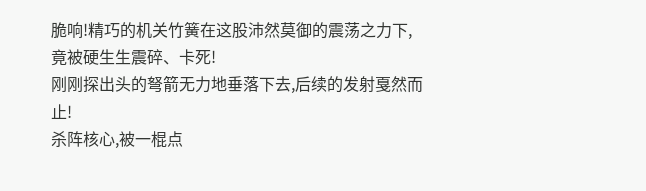脆响!精巧的机关竹簧在这股沛然莫御的震荡之力下,竟被硬生生震碎、卡死!
刚刚探出头的弩箭无力地垂落下去,后续的发射戛然而止!
杀阵核心,被一棍点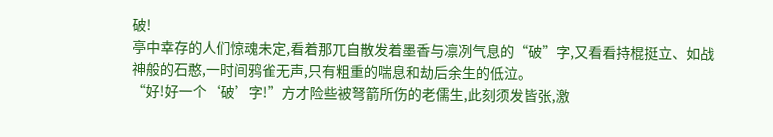破!
亭中幸存的人们惊魂未定,看着那兀自散发着墨香与凛冽气息的“破”字,又看看持棍挺立、如战神般的石憨,一时间鸦雀无声,只有粗重的喘息和劫后余生的低泣。
“好!好一个‘破’字!”方才险些被弩箭所伤的老儒生,此刻须发皆张,激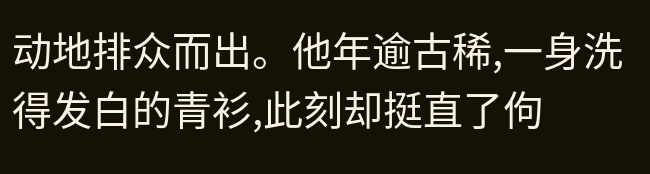动地排众而出。他年逾古稀,一身洗得发白的青衫,此刻却挺直了佝